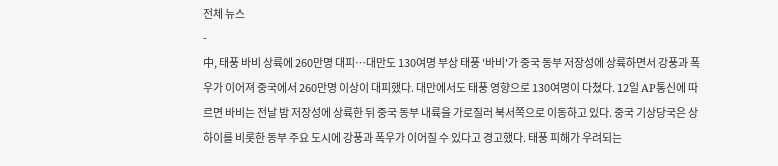전체 뉴스
-
中, 태풍 바비 상륙에 260만명 대피…대만도 130여명 부상 태풍 '바비'가 중국 동부 저장성에 상륙하면서 강풍과 폭우가 이어져 중국에서 260만명 이상이 대피했다. 대만에서도 태풍 영향으로 130여명이 다쳤다. 12일 AP통신에 따르면 바비는 전날 밤 저장성에 상륙한 뒤 중국 동부 내륙을 가로질러 북서쪽으로 이동하고 있다. 중국 기상당국은 상하이를 비롯한 동부 주요 도시에 강풍과 폭우가 이어질 수 있다고 경고했다. 태풍 피해가 우려되는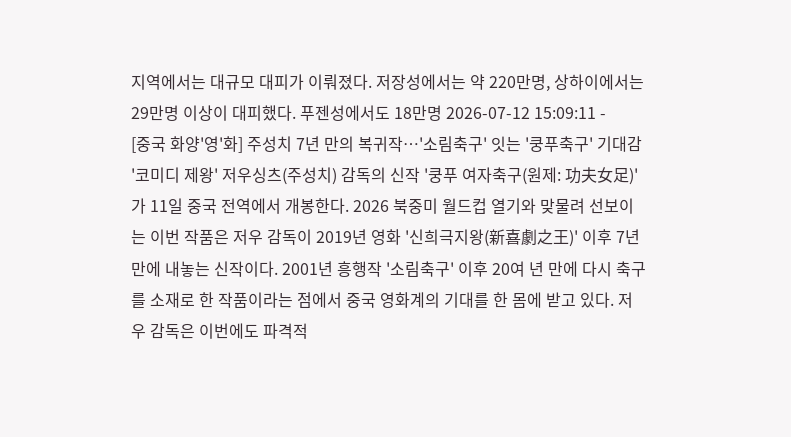지역에서는 대규모 대피가 이뤄졌다. 저장성에서는 약 220만명, 상하이에서는 29만명 이상이 대피했다. 푸젠성에서도 18만명 2026-07-12 15:09:11 -
[중국 화양'영'화] 주성치 7년 만의 복귀작…'소림축구' 잇는 '쿵푸축구' 기대감 '코미디 제왕' 저우싱츠(주성치) 감독의 신작 '쿵푸 여자축구(원제: 功夫女足)'가 11일 중국 전역에서 개봉한다. 2026 북중미 월드컵 열기와 맞물려 선보이는 이번 작품은 저우 감독이 2019년 영화 '신희극지왕(新喜劇之王)' 이후 7년 만에 내놓는 신작이다. 2001년 흥행작 '소림축구' 이후 20여 년 만에 다시 축구를 소재로 한 작품이라는 점에서 중국 영화계의 기대를 한 몸에 받고 있다. 저우 감독은 이번에도 파격적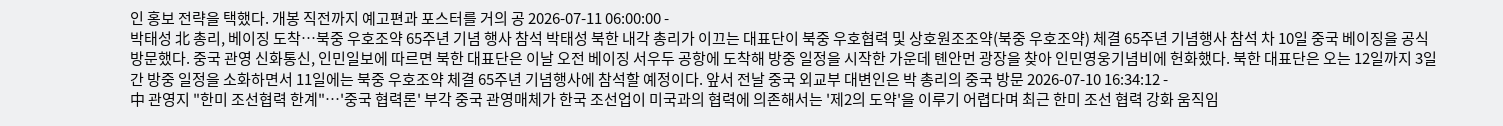인 홍보 전략을 택했다. 개봉 직전까지 예고편과 포스터를 거의 공 2026-07-11 06:00:00 -
박태성 北 총리, 베이징 도착…북중 우호조약 65주년 기념 행사 참석 박태성 북한 내각 총리가 이끄는 대표단이 북중 우호협력 및 상호원조조약(북중 우호조약) 체결 65주년 기념행사 참석 차 10일 중국 베이징을 공식 방문했다. 중국 관영 신화통신, 인민일보에 따르면 북한 대표단은 이날 오전 베이징 서우두 공항에 도착해 방중 일정을 시작한 가운데 톈안먼 광장을 찾아 인민영웅기념비에 헌화했다. 북한 대표단은 오는 12일까지 3일간 방중 일정을 소화하면서 11일에는 북중 우호조약 체결 65주년 기념행사에 참석할 예정이다. 앞서 전날 중국 외교부 대변인은 박 총리의 중국 방문 2026-07-10 16:34:12 -
中 관영지 "한미 조선협력 한계"…'중국 협력론' 부각 중국 관영매체가 한국 조선업이 미국과의 협력에 의존해서는 '제2의 도약'을 이루기 어렵다며 최근 한미 조선 협력 강화 움직임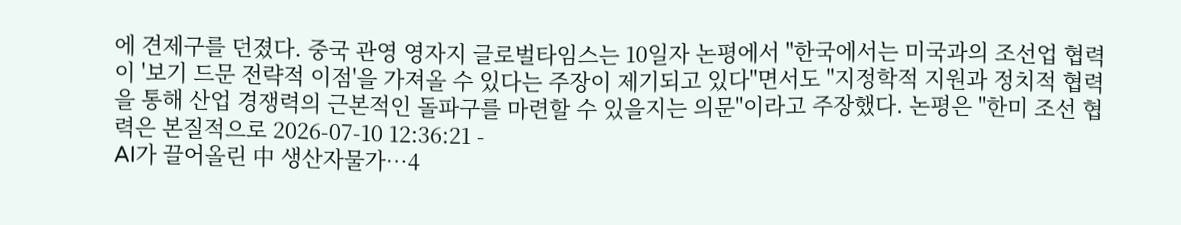에 견제구를 던졌다. 중국 관영 영자지 글로벌타임스는 10일자 논평에서 "한국에서는 미국과의 조선업 협력이 '보기 드문 전략적 이점'을 가져올 수 있다는 주장이 제기되고 있다"면서도 "지정학적 지원과 정치적 협력을 통해 산업 경쟁력의 근본적인 돌파구를 마련할 수 있을지는 의문"이라고 주장했다. 논평은 "한미 조선 협력은 본질적으로 2026-07-10 12:36:21 -
AI가 끌어올린 中 생산자물가…4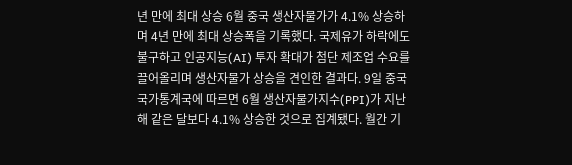년 만에 최대 상승 6월 중국 생산자물가가 4.1% 상승하며 4년 만에 최대 상승폭을 기록했다. 국제유가 하락에도 불구하고 인공지능(AI) 투자 확대가 첨단 제조업 수요를 끌어올리며 생산자물가 상승을 견인한 결과다. 9일 중국 국가통계국에 따르면 6월 생산자물가지수(PPI)가 지난해 같은 달보다 4.1% 상승한 것으로 집계됐다. 월간 기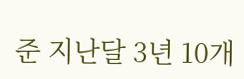준 지난달 3년 10개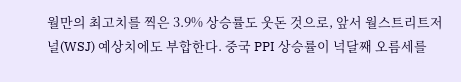월만의 최고치를 찍은 3.9% 상승률도 웃돈 것으로, 앞서 월스트리트저널(WSJ) 예상치에도 부합한다. 중국 PPI 상승률이 넉달째 오름세를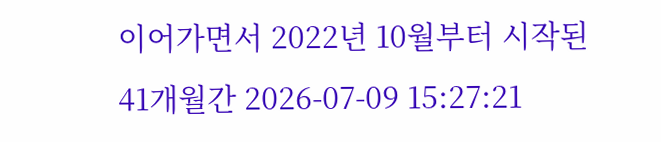이어가면서 2022년 10월부터 시작된 41개월간 2026-07-09 15:27:21